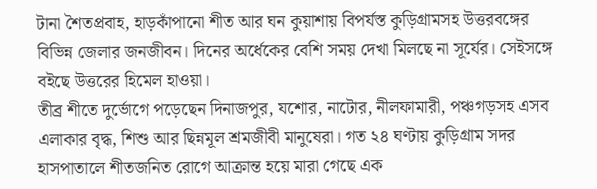টানা শৈতপ্রবাহ, হাড়কাঁপানো শীত আর ঘন কুয়াশায় বিপর্যস্ত কুড়িগ্রামসহ উত্তরবঙ্গের বিভিন্ন জেলার জনজীবন। দিনের অর্ধেকের বেশি সময় দেখা মিলছে না সূর্যের। সেইসঙ্গে বইছে উত্তরের হিমেল হাওয়া।
তীব্র শীতে দুর্ভোগে পড়েছেন দিনাজপুর, যশোর, নাটোর, নীলফামারী, পঞ্চগড়সহ এসব এলাকার বৃদ্ধ, শিশু আর ছিন্নমূল শ্রমজীবী মানুষেরা। গত ২৪ ঘণ্টায় কুড়িগ্রাম সদর হাসপাতালে শীতজনিত রোগে আক্রান্ত হয়ে মারা গেছে এক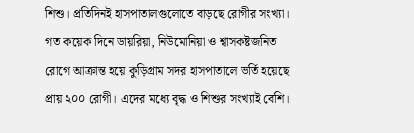শিশু। প্রতিদিনই হাসপাতালগুলোতে বাড়ছে রোগীর সংখ্যা।
গত কয়েক দিনে ডায়রিয়া, নিউমোনিয়া ও শ্বাসকষ্টজনিত রোগে আক্রান্ত হয়ে কুড়িগ্রাম সদর হাসপাতালে ভর্তি হয়েছে প্রায় ২০০ রোগী। এদের মধ্যে বৃদ্ধ ও শিশুর সংখ্যাই বেশি।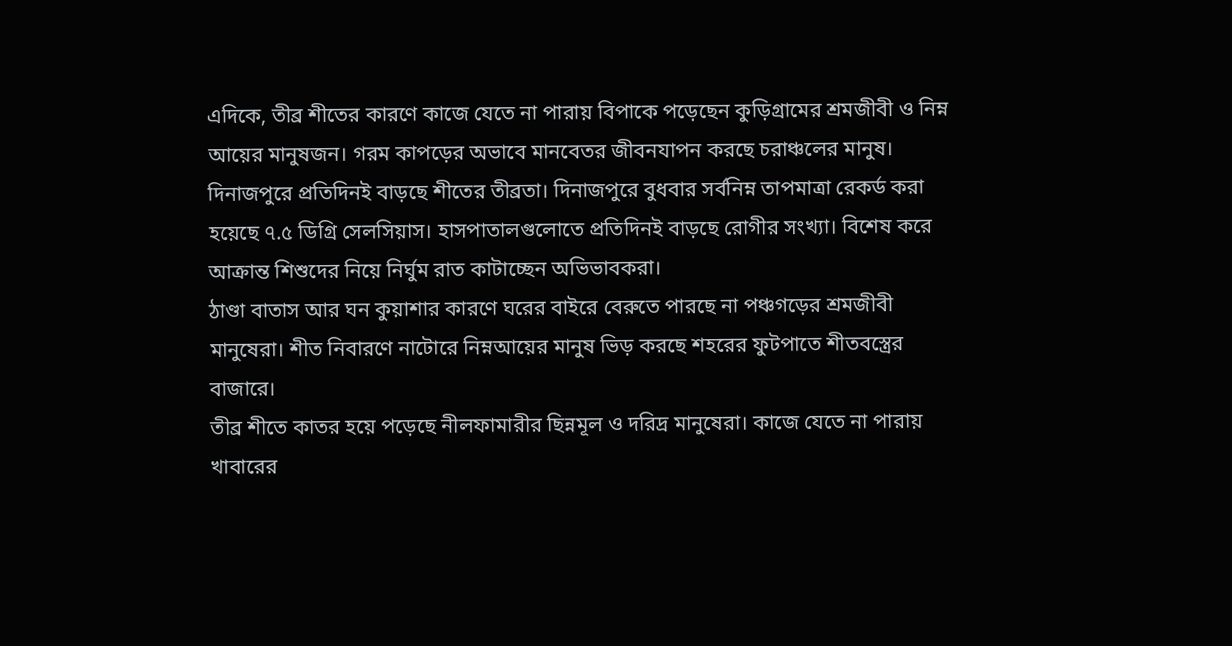এদিকে, তীব্র শীতের কারণে কাজে যেতে না পারায় বিপাকে পড়েছেন কুড়িগ্রামের শ্রমজীবী ও নিম্ন আয়ের মানুষজন। গরম কাপড়ের অভাবে মানবেতর জীবনযাপন করছে চরাঞ্চলের মানুষ।
দিনাজপুরে প্রতিদিনই বাড়ছে শীতের তীব্রতা। দিনাজপুরে বুধবার সর্বনিম্ন তাপমাত্রা রেকর্ড করা হয়েছে ৭.৫ ডিগ্রি সেলসিয়াস। হাসপাতালগুলোতে প্রতিদিনই বাড়ছে রোগীর সংখ্যা। বিশেষ করে আক্রান্ত শিশুদের নিয়ে নির্ঘুম রাত কাটাচ্ছেন অভিভাবকরা।
ঠাণ্ডা বাতাস আর ঘন কুয়াশার কারণে ঘরের বাইরে বেরুতে পারছে না পঞ্চগড়ের শ্রমজীবী মানুষেরা। শীত নিবারণে নাটোরে নিম্নআয়ের মানুষ ভিড় করছে শহরের ফুটপাতে শীতবস্ত্রের বাজারে।
তীব্র শীতে কাতর হয়ে পড়েছে নীলফামারীর ছিন্নমূল ও দরিদ্র মানুষেরা। কাজে যেতে না পারায় খাবারের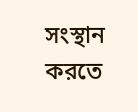সংস্থান করতে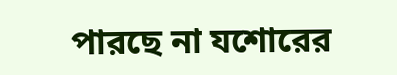পারছে না যশোরের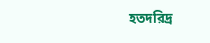হতদরিদ্র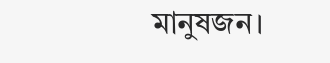মানুষজন।